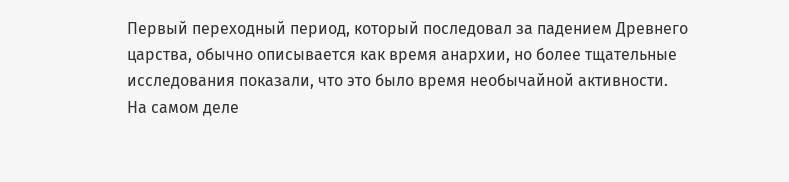Первый переходный период, который последовал за падением Древнего царства, обычно описывается как время анархии, но более тщательные исследования показали, что это было время необычайной активности. На самом деле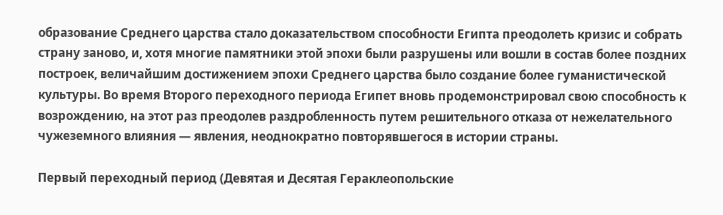образование Среднего царства стало доказательством способности Египта преодолеть кризис и собрать страну заново, и, хотя многие памятники этой эпохи были разрушены или вошли в состав более поздних построек, величайшим достижением эпохи Среднего царства было создание более гуманистической культуры. Во время Второго переходного периода Египет вновь продемонстрировал свою способность к возрождению, на этот раз преодолев раздробленность путем решительного отказа от нежелательного чужеземного влияния — явления, неоднократно повторявшегося в истории страны.

Первый переходный период (Девятая и Десятая Гераклеопольские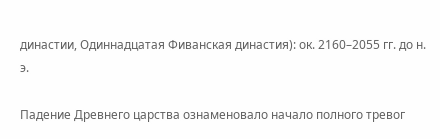династии, Одиннадцатая Фиванская династия): ок. 2160–2055 гг. до н. э.

Падение Древнего царства ознаменовало начало полного тревог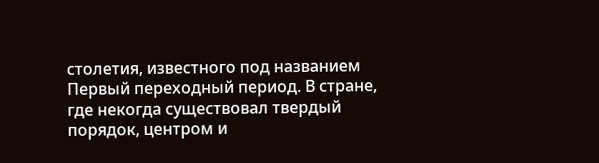столетия, известного под названием Первый переходный период. В стране, где некогда существовал твердый порядок, центром и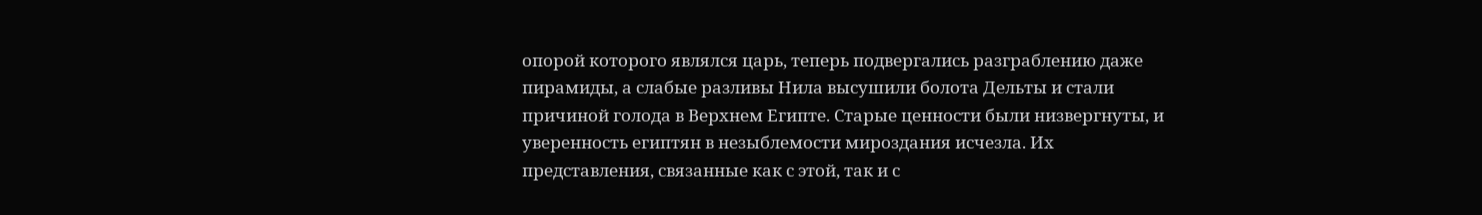опорой которого являлся царь, теперь подвергались разграблению даже пирамиды, а слабые разливы Нила высушили болота Дельты и стали причиной голода в Верхнем Египте. Старые ценности были низвергнуты, и уверенность египтян в незыблемости мироздания исчезла. Их представления, связанные как с этой, так и с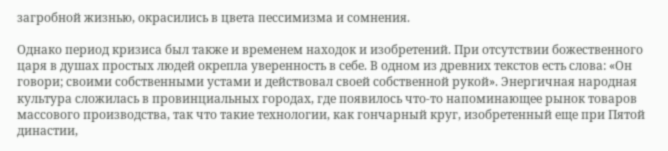загробной жизнью, окрасились в цвета пессимизма и сомнения.

Однако период кризиса был также и временем находок и изобретений. При отсутствии божественного царя в душах простых людей окрепла уверенность в себе. В одном из древних текстов есть слова: «Он говори; своими собственными устами и действовал своей собственной рукой». Энергичная народная культура сложилась в провинциальных городах, где появилось что-то напоминающее рынок товаров массового производства, так что такие технологии, как гончарный круг, изобретенный еще при Пятой династии,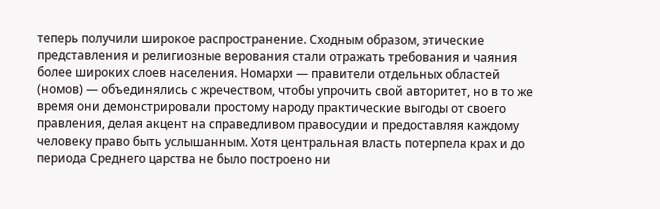теперь получили широкое распространение. Сходным образом, этические представления и религиозные верования стали отражать требования и чаяния более широких слоев населения. Номархи — правители отдельных областей (номов) — объединялись с жречеством, чтобы упрочить свой авторитет, но в то же время они демонстрировали простому народу практические выгоды от своего правления, делая акцент на справедливом правосудии и предоставляя каждому человеку право быть услышанным. Хотя центральная власть потерпела крах и до периода Среднего царства не было построено ни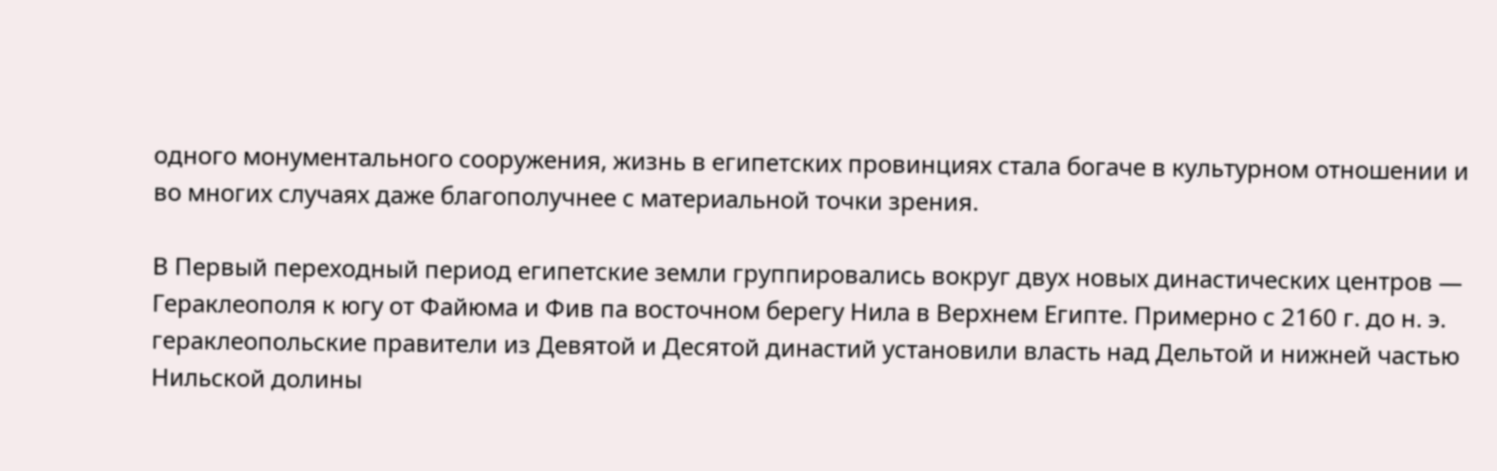одного монументального сооружения, жизнь в египетских провинциях стала богаче в культурном отношении и во многих случаях даже благополучнее с материальной точки зрения.

В Первый переходный период египетские земли группировались вокруг двух новых династических центров — Гераклеополя к югу от Файюма и Фив па восточном берегу Нила в Верхнем Египте. Примерно с 2160 г. до н. э. гераклеопольские правители из Девятой и Десятой династий установили власть над Дельтой и нижней частью Нильской долины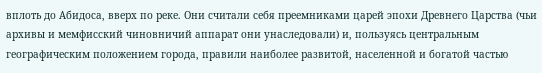вплоть до Абидоса, вверх по реке. Они считали себя преемниками царей эпохи Древнего Царства (чьи архивы и мемфисский чиновничий аппарат они унаследовали) и, пользуясь центральным географическим положением города, правили наиболее развитой, населенной и богатой частью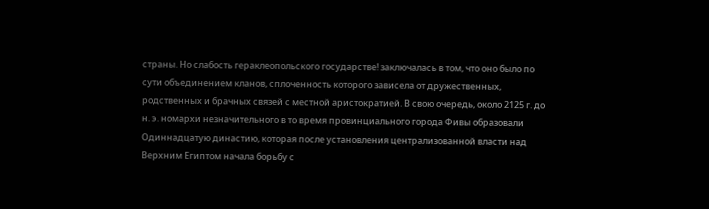страны. Но слабость гераклеопольского государстве! заключалась в том, что оно было по сути объединением кланов, сплоченность которого зависела от дружественных, родственных и брачных связей с местной аристократией. В свою очередь, около 2125 г. до н. э. номархи незначительного в то время провинциального города Фивы образовали Одиннадцатую династию, которая после установления централизованной власти над Верхним Египтом начала борьбу с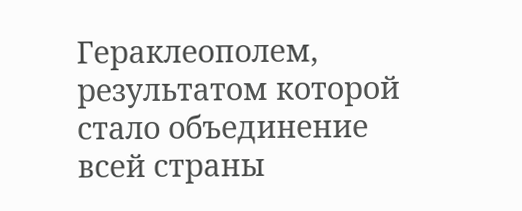Гераклеополем, результатом которой стало объединение всей страны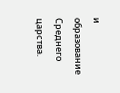и образование Среднего царства.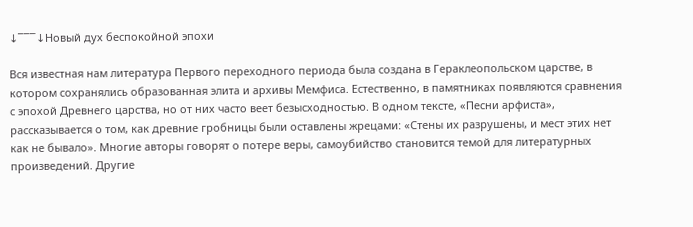↓¯¯¯↓Новый дух беспокойной эпохи

Вся известная нам литература Первого переходного периода была создана в Гераклеопольском царстве, в котором сохранялись образованная элита и архивы Мемфиса. Естественно, в памятниках появляются сравнения с эпохой Древнего царства, но от них часто веет безысходностью. В одном тексте, «Песни арфиста», рассказывается о том, как древние гробницы были оставлены жрецами: «Стены их разрушены, и мест этих нет как не бывало». Многие авторы говорят о потере веры, самоубийство становится темой для литературных произведений. Другие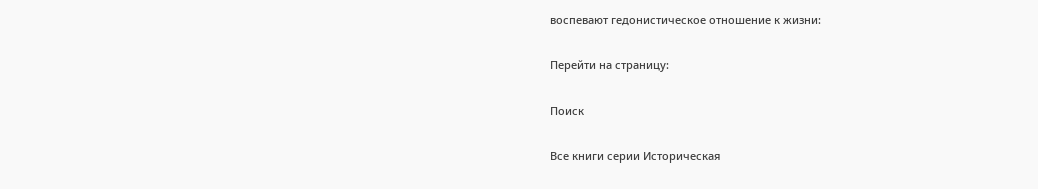воспевают гедонистическое отношение к жизни:

Перейти на страницу:

Поиск

Все книги серии Историческая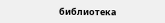библиотека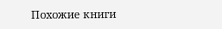Похожие книги